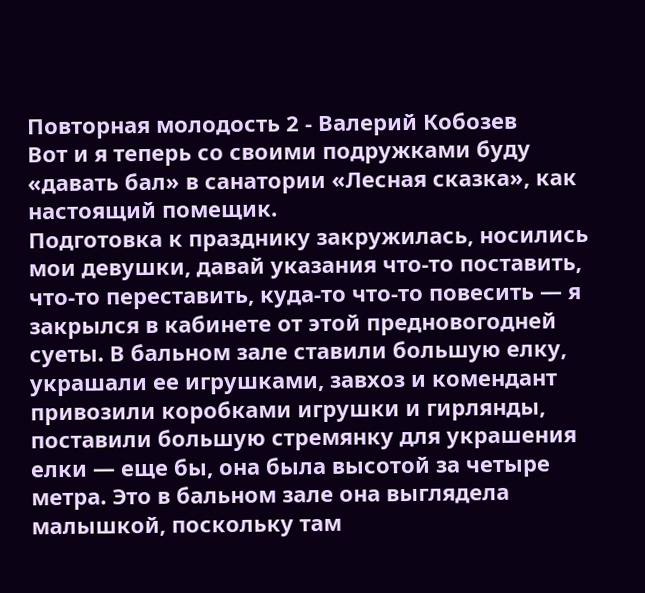Повторная молодость 2 - Валерий Кобозев
Вот и я теперь со своими подружками буду «давать бал» в санатории «Лесная сказка», как настоящий помещик.
Подготовка к празднику закружилась, носились мои девушки, давай указания что-то поставить, что-то переставить, куда-то что-то повесить — я закрылся в кабинете от этой предновогодней суеты. В бальном зале ставили большую елку, украшали ее игрушками, завхоз и комендант привозили коробками игрушки и гирлянды, поставили большую стремянку для украшения елки — еще бы, она была высотой за четыре метра. Это в бальном зале она выглядела малышкой, поскольку там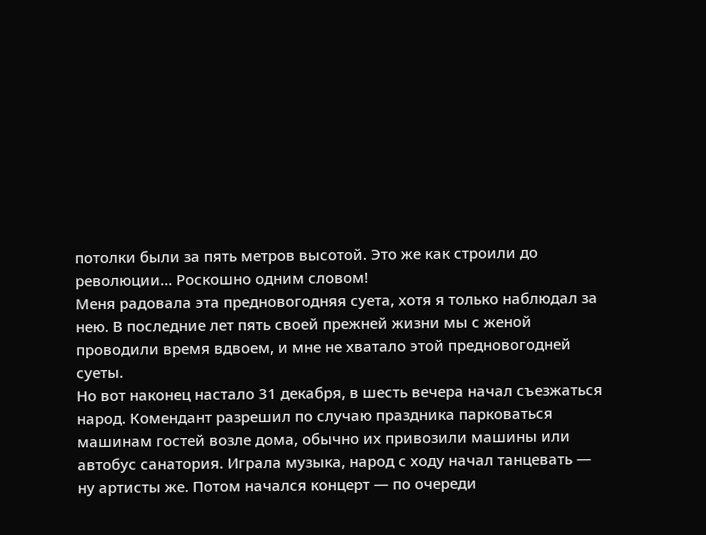потолки были за пять метров высотой. Это же как строили до революции… Роскошно одним словом!
Меня радовала эта предновогодняя суета, хотя я только наблюдал за нею. В последние лет пять своей прежней жизни мы с женой проводили время вдвоем, и мне не хватало этой предновогодней суеты.
Но вот наконец настало 31 декабря, в шесть вечера начал съезжаться народ. Комендант разрешил по случаю праздника парковаться машинам гостей возле дома, обычно их привозили машины или автобус санатория. Играла музыка, народ с ходу начал танцевать — ну артисты же. Потом начался концерт — по очереди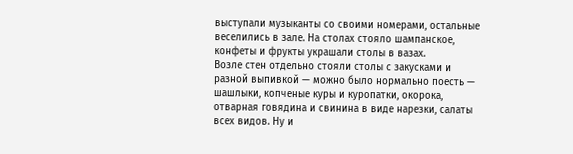выступали музыканты со своими номерами, остальные веселились в зале. На столах стояло шампанское, конфеты и фрукты украшали столы в вазах.
Возле стен отдельно стояли столы с закусками и разной выпивкой — можно было нормально поесть — шашлыки, копченые куры и куропатки, окорока, отварная говядина и свинина в виде нарезки, салаты всех видов. Ну и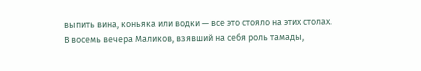выпить вина, коньяка или водки — все это стояло на этих столах.
В восемь вечера Маликов, взявший на себя роль тамады,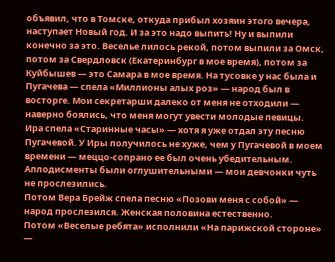объявил, что в Томске, откуда прибыл хозяин этого вечера, наступает Новый год. И за это надо выпить! Ну и выпили конечно за это. Веселье лилось рекой, потом выпили за Омск, потом за Свердловск (Екатеринбург в мое время), потом за Куйбышев — это Самара в мое время. На тусовке у нас была и Пугачева — спела «Миллионы алых роз» — народ был в восторге. Мои секретарши далеко от меня не отходили — наверно боялись, что меня могут увести молодые певицы.
Ира спела «Старинные часы» — хотя я уже отдал эту песню Пугачевой. У Иры получилось не хуже, чем у Пугачевой в моем времени — меццо-сопрано ее был очень убедительным. Аплодисменты были оглушительными — мои девчонки чуть не прослезились.
Потом Вера Брейж спела песню «Позови меня с собой» — народ прослезился. Женская половина естественно.
Потом «Веселые ребята» исполнили «На парижской стороне» —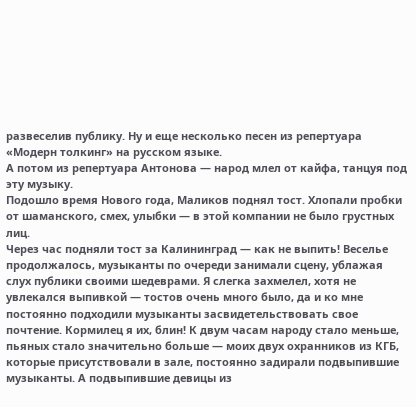развеселив публику. Ну и еще несколько песен из репертуара «Модерн толкинг» на русском языке.
А потом из репертуара Антонова — народ млел от кайфа, танцуя под эту музыку.
Подошло время Нового года, Маликов поднял тост. Хлопали пробки от шаманского, смех, улыбки — в этой компании не было грустных лиц.
Через час подняли тост за Калининград — как не выпить! Веселье продолжалось, музыканты по очереди занимали сцену, ублажая слух публики своими шедеврами. Я слегка захмелел, хотя не увлекался выпивкой — тостов очень много было, да и ко мне постоянно подходили музыканты засвидетельствовать свое почтение. Кормилец я их, блин! К двум часам народу стало меньше, пьяных стало значительно больше — моих двух охранников из КГБ, которые присутствовали в зале, постоянно задирали подвыпившие музыканты. А подвыпившие девицы из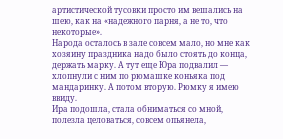артистической тусовки просто им вешались на шею, как на «надежного парня, а не то, что некоторые».
Народа осталось в зале совсем мало, но мне как хозяину праздника надо было стоять до конца, держать марку. А тут еще Юра подвалил — хлопнули с ним по рюмашке коньяка под мандаринку. А потом вторую. Рюмку я имею ввиду.
Ира подошла, стала обниматься со мной, полезла целоваться, совсем опьянела,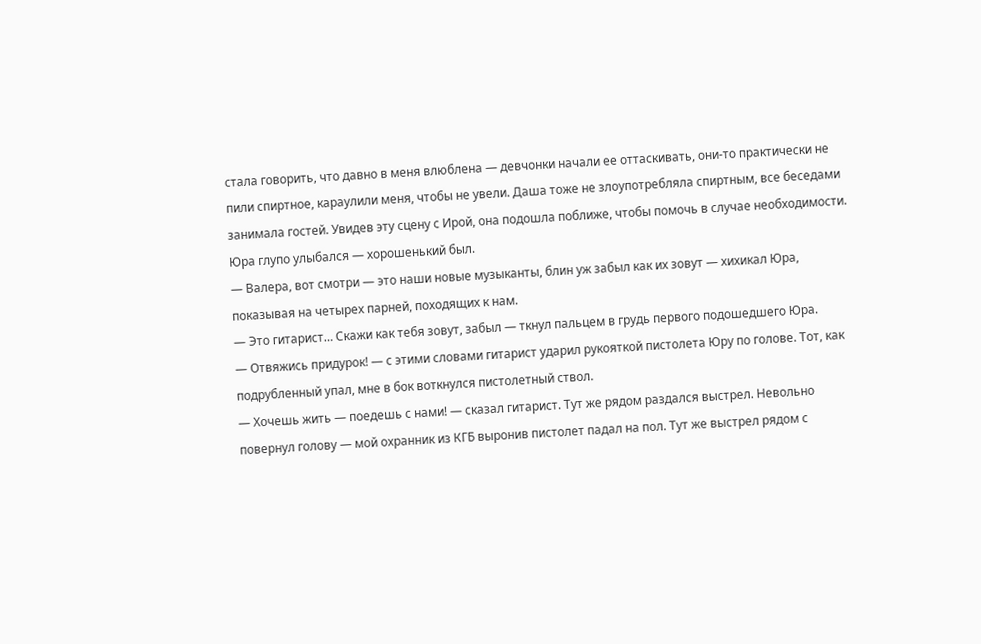стала говорить, что давно в меня влюблена — девчонки начали ее оттаскивать, они-то практически не пили спиртное, караулили меня, чтобы не увели. Даша тоже не злоупотребляла спиртным, все беседами занимала гостей. Увидев эту сцену с Ирой, она подошла поближе, чтобы помочь в случае необходимости.
Юра глупо улыбался — хорошенький был.
— Валера, вот смотри — это наши новые музыканты, блин уж забыл как их зовут — хихикал Юра, показывая на четырех парней, походящих к нам.
— Это гитарист… Скажи как тебя зовут, забыл — ткнул пальцем в грудь первого подошедшего Юра.
— Отвяжись придурок! — с этими словами гитарист ударил рукояткой пистолета Юру по голове. Тот, как подрубленный упал, мне в бок воткнулся пистолетный ствол.
— Хочешь жить — поедешь с нами! — сказал гитарист. Тут же рядом раздался выстрел. Невольно повернул голову — мой охранник из КГБ выронив пистолет падал на пол. Тут же выстрел рядом с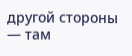другой стороны — там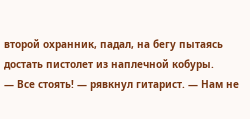второй охранник, падал, на бегу пытаясь достать пистолет из наплечной кобуры.
— Все стоять! — рявкнул гитарист. — Нам не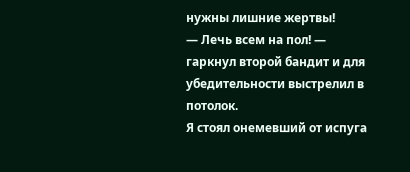нужны лишние жертвы!
— Лечь всем на пол! — гаркнул второй бандит и для убедительности выстрелил в потолок.
Я стоял онемевший от испуга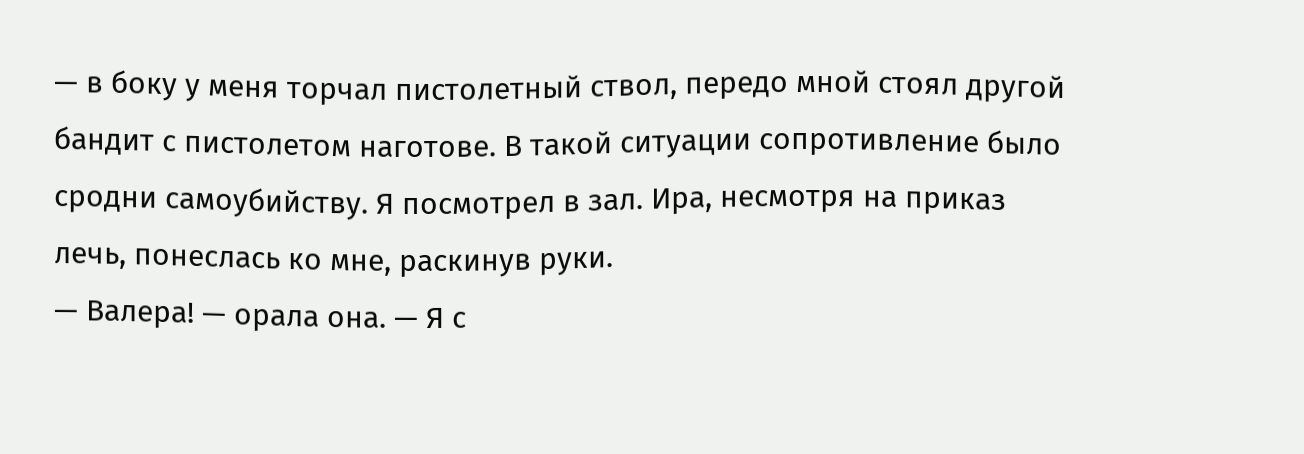— в боку у меня торчал пистолетный ствол, передо мной стоял другой бандит с пистолетом наготове. В такой ситуации сопротивление было сродни самоубийству. Я посмотрел в зал. Ира, несмотря на приказ лечь, понеслась ко мне, раскинув руки.
— Валера! — орала она. — Я с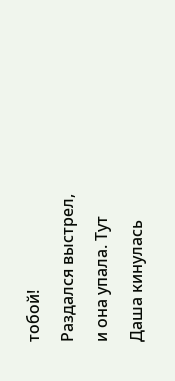тобой!
Раздался выстрел, и она упала. Тут Даша кинулась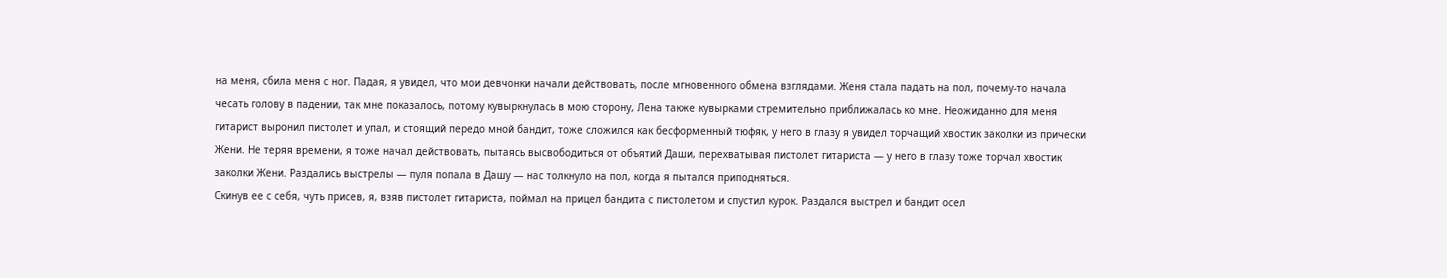на меня, сбила меня с ног. Падая, я увидел, что мои девчонки начали действовать, после мгновенного обмена взглядами. Женя стала падать на пол, почему-то начала чесать голову в падении, так мне показалось, потому кувыркнулась в мою сторону, Лена также кувырками стремительно приближалась ко мне. Неожиданно для меня гитарист выронил пистолет и упал, и стоящий передо мной бандит, тоже сложился как бесформенный тюфяк, у него в глазу я увидел торчащий хвостик заколки из прически Жени. Не теряя времени, я тоже начал действовать, пытаясь высвободиться от объятий Даши, перехватывая пистолет гитариста — у него в глазу тоже торчал хвостик заколки Жени. Раздались выстрелы — пуля попала в Дашу — нас толкнуло на пол, когда я пытался приподняться.
Скинув ее с себя, чуть присев, я, взяв пистолет гитариста, поймал на прицел бандита с пистолетом и спустил курок. Раздался выстрел и бандит осел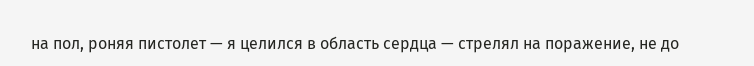на пол, роняя пистолет — я целился в область сердца — стрелял на поражение, не до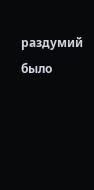раздумий было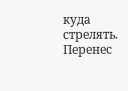куда стрелять. Перенес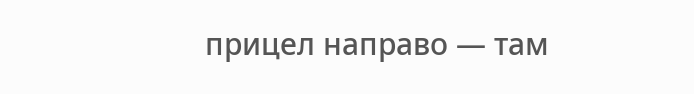прицел направо — там